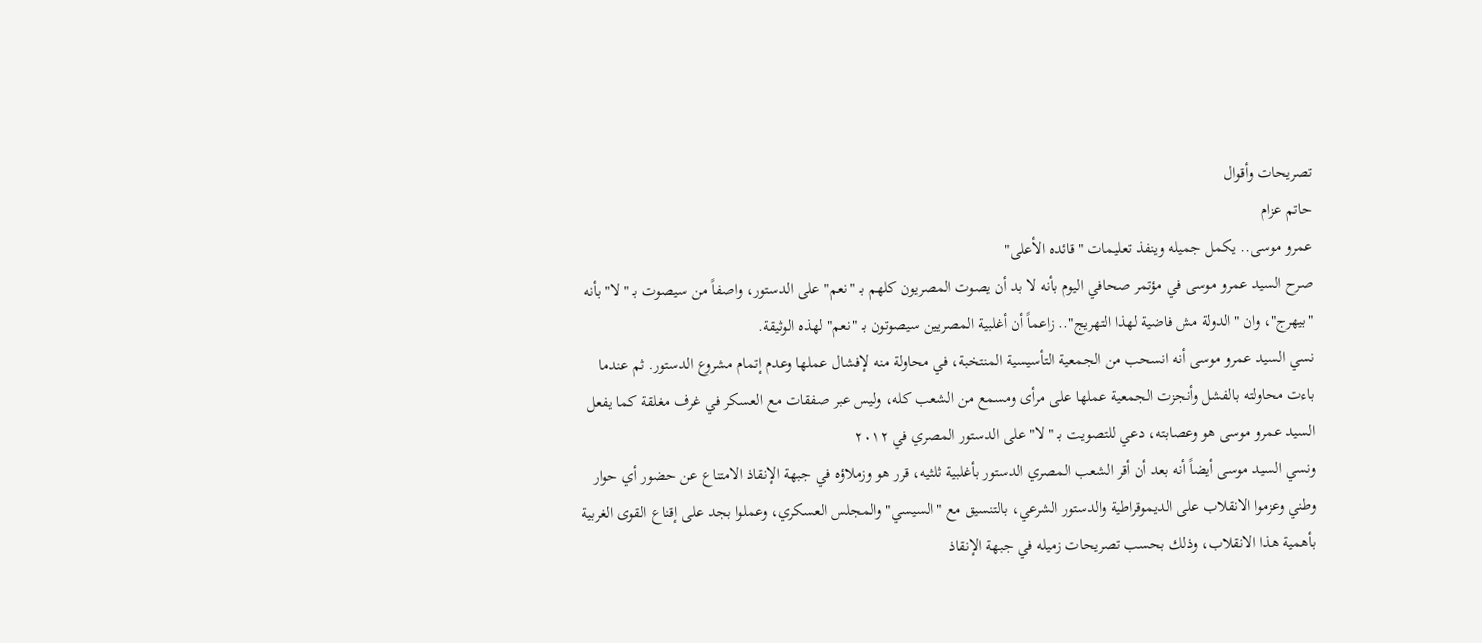تصريحات وأقوال
حاتم عزام
عمرو موسى.. يكمل جميله وينفذ تعليمات "قائده الأعلى"
صرح السيد عمرو موسى في مؤتمر صحافي اليوم بأنه لا بد أن يصوت المصريون كلهم بـ "نعم" على الدستور، واصفاً من سيصوت بـ "لا" بأنه "بيهرج"، وان "الدولة مش فاضية لهذا التهريج".. زاعماً أن أغلبية المصريين سيصوتون بـ "نعم" لهذه الوثيقة.
نسي السيد عمرو موسى أنه انسحب من الجمعية التأسيسية المنتخبة، في محاولة منه لإفشال عملها وعدم إتمام مشروع الدستور. ثم عندما باءت محاولته بالفشل وأنجزت الجمعية عملها على مرأى ومسمع من الشعب كله، وليس عبر صفقات مع العسكر في غرف مغلقة كما يفعل السيد عمرو موسى هو وعصابته، دعي للتصويت بـ "لا" على الدستور المصري في ٢٠١٢
ونسي السيد موسى أيضاً أنه بعد أن أقر الشعب المصري الدستور بأغلبية ثلثيه، قرر هو وزملاؤه في جبهة الإنقاذ الامتناع عن حضور أي حوار وطني وعزموا الانقلاب على الديموقراطية والدستور الشرعي، بالتنسيق مع "السيسي" والمجلس العسكري، وعملوا بجد على إقناع القوى الغربية بأهمية هذا الانقلاب، وذلك بحسب تصريحات زميله في جبهة الإنقاذ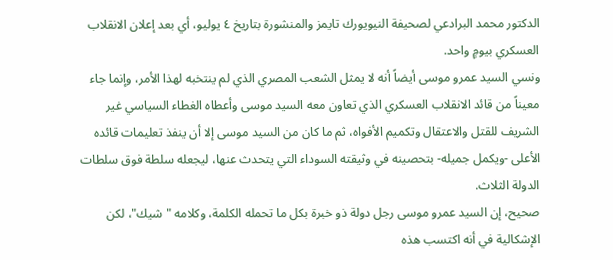الدكتور محمد البرادعي لصحيفة النيويورك تايمز والمنشورة بتاريخ ٤ يوليو، أي بعد إعلان الانقلاب العسكري بيومٍ واحد.
ونسي السيد عمرو موسى أيضاً أنه لا يمثل الشعب المصري الذي لم ينتخبه لهذا الأمر، وإنما جاء معيناً من قائد الانقلاب العسكري الذي تعاون معه السيد موسى وأعطاه الغطاء السياسي غير الشريف للقتل والاعتقال وتكميم الأفواه، ثم ما كان من السيد موسى إلا أن ينفذ تعليمات قائده الأعلى -ويكمل جميله- بتحصينه في وثيقته السوداء التي يتحدث عنها، ليجعله سلطة فوق سلطات الدولة الثلاث.
صحيح، إن السيد عمرو موسى رجل دولة ذو خبرة بكل ما تحمله الكلمة، وكلامه "شيك"، لكن الإشكالية في أنه اكتسب هذه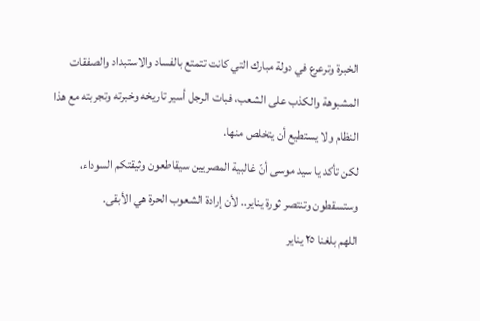الخبرة وترعرع في دولة مبارك التي كانت تتمتع بالفساد والاستبداد والصفقات المشبوهة والكذب على الشعب، فبات الرجل أسير تاريخه وخبرته وتجربته مع هذا النظام ولا يستطيع أن يتخلص منها.
لكن تأكد يا سيد موسى أنّ غالبية المصريين سيقاطعون وثيقتكم السوداء، وستسقطون وتنتصر ثورة يناير.. لأن إرادة الشعوب الحرة هي الأبقى.
اللهم بلغنا ٢٥ يناير